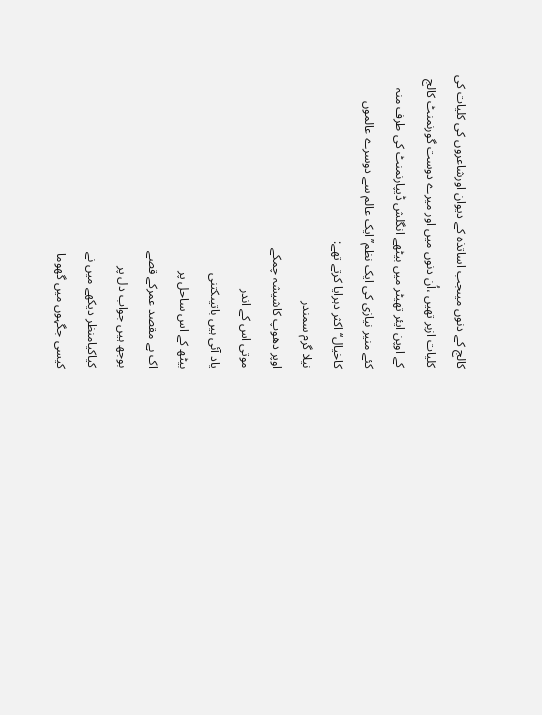کالج کے دنوں میںجب اساتذہ کے دیوان اورشاعروں کی کلیات کی کلیات ازبر تھیں ،اُن دنوں میں اور میرے دوست گورنمنٹ کالج کے اوپن ایئر تھیٹر میں بیٹھے انگلش ڈیپارنمنٹ کی طرف منہ کئے منیر نیازی کی ایک نظم’’ایک عالم سے دوسرے عالموں کاخیال‘‘ اکثر دہرایا کرتے تھے:
نیلا گرم سمندر
اوپر دھوپ کاشیشہ چمکے
موتی اس کے اندر
یاد آئی ہیں باتیںکتنی
بیٹھ کے اس ساحل پر
اک بے مقصد عمرکے قصے
بوجھ ہیں جواب دل پر
کیاکیامنظر دیکھے میں نے
کیسی جگہوں میں گھوما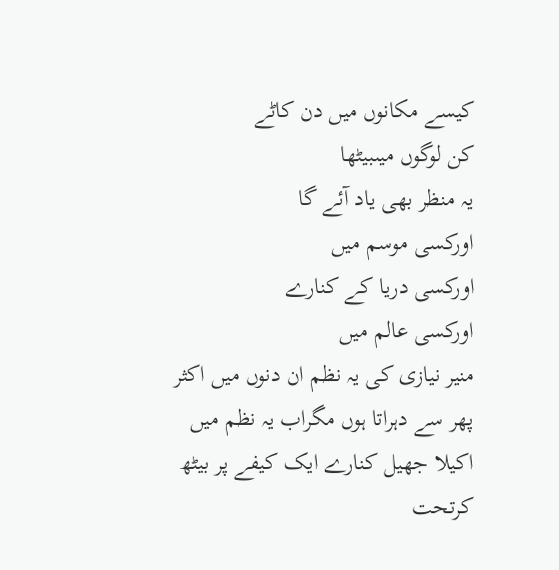کیسے مکانوں میں دن کاٹے
کن لوگوں میںبیٹھا
یہ منظر بھی یاد آئے گا
اورکسی موسم میں
اورکسی دریا کے کنارے
اورکسی عالم میں
منیر نیازی کی یہ نظم ان دنوں میں اکثر پھر سے دہراتا ہوں مگراب یہ نظم میں اکیلا جھیل کنارے ایک کیفے پر بیٹھ کرتحت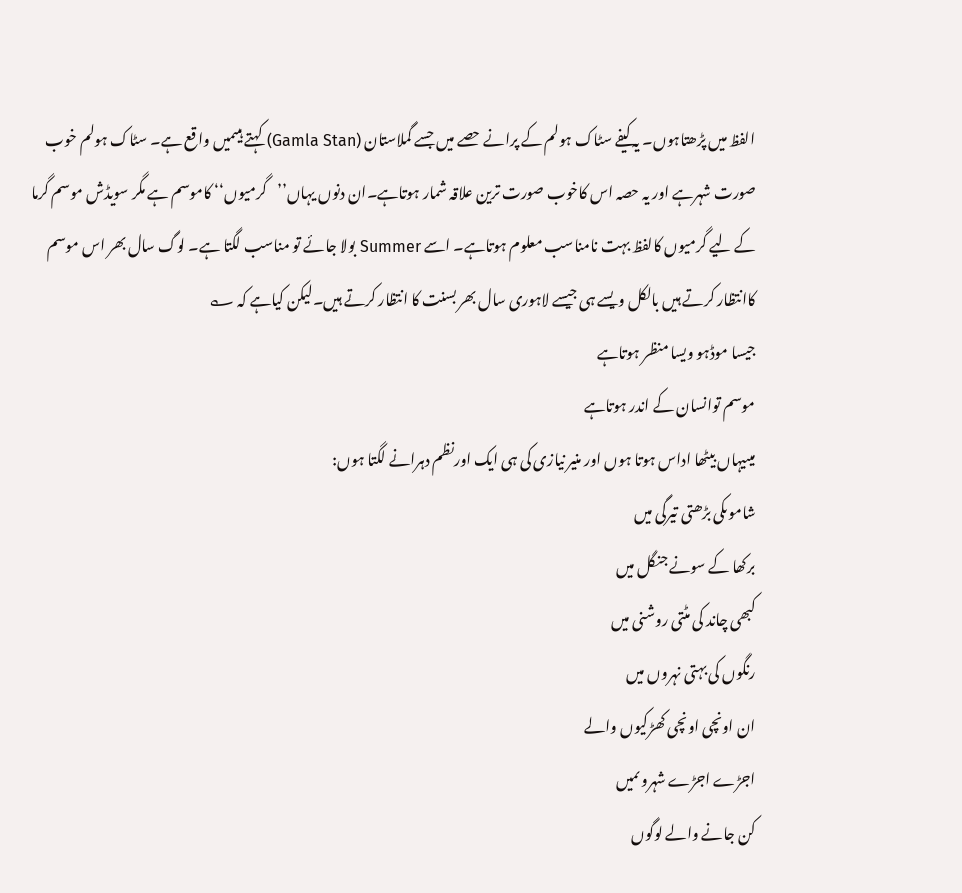الفظ میں پڑھتاہوں۔ یہ کیفے سٹاک ہولم کے پرانے حصے میں جسے گملاستان (Gamla Stan) کہتے ہیںمیں واقع ہے۔ سٹاک ہولم خوب صورت شہرہے اور یہ حصہ اس کاخوب صورت ترین علاقہ شمار ہوتاہے۔ان دنوں یہاں’’گرمیوں‘‘ کاموسم ہے مگر سویڈش موسم گرما کے لیے گرمیوں کالفظ بہت نامناسب معلوم ہوتاہے۔ اسے Summer بولا جائے تو مناسب لگتا ہے۔ لوگ سال بھر اس موسم کاانتظار کرتے ہیں بالکل ویسے ہی جیسے لاہوری سال بھر بسنت کا انتظار کرتے ہیں۔لیکن کیاہے کہ ؎
جیسا موڈہو ویسا منظر ہوتاہے
موسم توانسان کے اندر ہوتاہے
میںیہاں بیٹھا اداس ہوتا ہوں اور منیر نیازی کی ہی ایک اورنظم دہرانے لگتا ہوں:
شاموںکی بڑھتی تیرگی میں
برکھا کے سونے جنگل میں
کبھی چاند کی مٹتی روشنی میں
رنگوں کی بہتی نہروں میں
ان اونچی اونچی کھڑکیوں والے
اجڑے اجڑے شہروںمیں
کن جانے والے لوگوں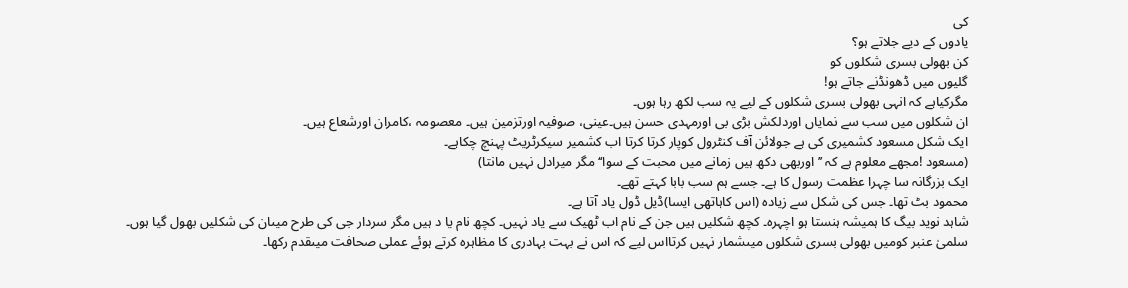کی
یادوں کے دیے جلاتے ہو؟
کن بھولی بسری شکلوں کو
گلیوں میں ڈھونڈنے جاتے ہو!
مگرکیاہے کہ انہی بھولی بسری شکلوں کے لیے یہ سب لکھ رہا ہوں۔
ان شکلوں میں سب سے نمایاں اوردلکش بڑی بی اورمہدی حسن ہیں۔عینی، صوفیہ اورتزمین ہیں۔ معصومہ ،کامران اورشعاع ہیں۔
ایک شکل مسعود کشمیری کی ہے جولائن آف کنٹرول کوپار کرتا کرتا اب کشمیر سیکرٹریٹ پہنچ چکاہے۔
(مسعود !مجھے معلوم ہے کہ ’’اوربھی دکھ ہیں زمانے میں محبت کے سوا‘‘ مگر میرادل نہیں مانتا)
ایک بزرگانہ سا چہرا عظمت رسول کا ہے۔ جسے ہم سب بابا کہتے تھے۔
محمود بٹ تھا۔ جس کی شکل سے زیادہ (اس کاہاتھی ایسا)ڈیل ڈول یاد آتا ہے۔
شاہد نوید بیگ کا ہمیشہ ہنستا ہو اچہرہ۔ کچھ شکلیں ہیں جن کے نام اب ٹھیک سے یاد نہیں۔ کچھ نام یا د ہیں مگر سردار جی کی طرح میںان کی شکلیں بھول گیا ہوں۔
سلمیٰ عنبر کومیں بھولی بسری شکلوں میںشمار نہیں کرتااس لیے کہ اس نے بہت بہادری کا مظاہرہ کرتے ہوئے عملی صحافت میںقدم رکھا۔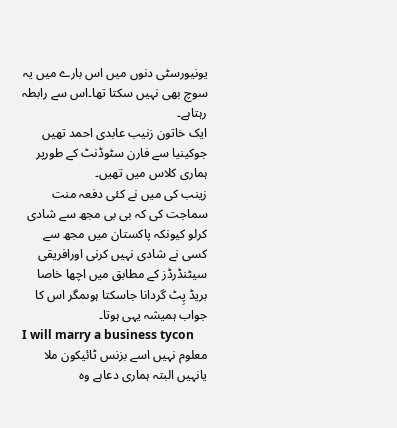یونیورسٹی دنوں میں اس بارے میں یہ سوچ بھی نہیں سکتا تھا۔اس سے رابطہ رہتاہے۔
ایک خاتون زنیب عابدی احمد تھیں جوکینیا سے فارن سٹوڈنٹ کے طورپر ہماری کلاس میں تھیں۔
زینب کی میں نے کئی دفعہ منت سماجت کی کہ بی بی مجھ سے شادی کرلو کیونکہ پاکستان میں مجھ سے کسی نے شادی نہیں کرنی اورافریقی سیٹنڈرڈز کے مطابق میں اچھا خاصا بریڈ پِٹ گردانا جاسکتا ہوںمگر اس کا جواب ہمیشہ یہی ہوتا۔
I will marry a business tycon
معلوم نہیں اسے بزنس ٹائیکون ملا یانہیں البتہ ہماری دعاہے وہ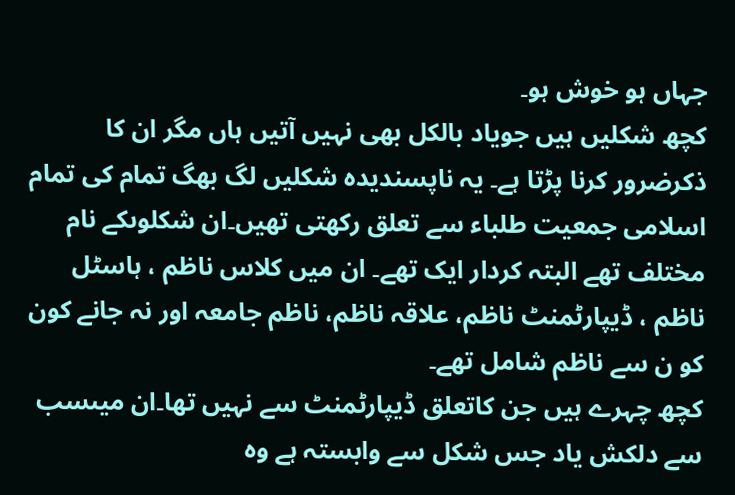جہاں ہو خوش ہو۔
کچھ شکلیں ہیں جویاد بالکل بھی نہیں آتیں ہاں مگر ان کا ذکرضرور کرنا پڑتا ہے۔ یہ ناپسندیدہ شکلیں لگ بھگ تمام کی تمام اسلامی جمعیت طلباء سے تعلق رکھتی تھیں۔ان شکلوںکے نام مختلف تھے البتہ کردار ایک تھے۔ ان میں کلاس ناظم ، ہاسٹل ناظم ، ڈیپارٹمنٹ ناظم، علاقہ ناظم، ناظم جامعہ اور نہ جانے کون کو ن سے ناظم شامل تھے۔
کچھ چہرے ہیں جن کاتعلق ڈیپارٹمنٹ سے نہیں تھا۔ان میںسب سے دلکش یاد جس شکل سے وابستہ ہے وہ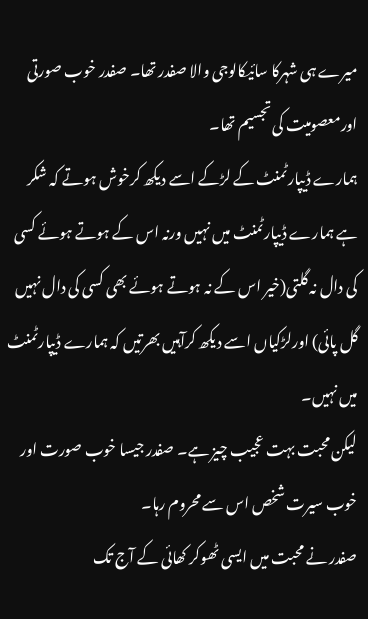میرے ہی شہرکا سائیکالوجی والا صفدر تھا۔ صفدر خوب صورتی اورمعصومیت کی تجسیم تھا۔
ہمارے ڈیپارٹمنٹ کے لڑکے اسے دیکھ کرخوش ہوتے کہ شکر ہے ہمارے ڈیپارٹمنٹ میں نہیں ورنہ اس کے ہوتے ہوئے کسی کی دال نہ گلتی(خیر اس کے نہ ہوتے ہوئے بھی کسی کی دال نہیں گل پائی) اورلڑکیاں اسے دیکھ کرآہیں بھرتیں کہ ہمارے ڈیپارٹمنٹ میں نہیں۔
لیکن محبت بہت عجیب چیز ہے۔ صفدر جیسا خوب صورت اور خوب سیرت شخص اس سے محروم رہا۔
صفدر نے محبت میں ایسی ٹھوکر کھائی کے آج تک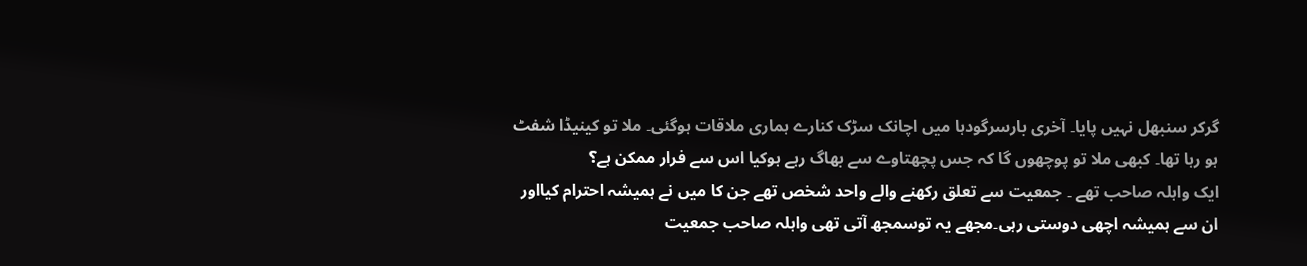گرکر سنبھل نہیں پایا۔ آخری بارسرگودہا میں اچانک سڑک کنارے ہماری ملاقات ہوگئی۔ ملا تو کینیڈا شفٹ ہو رہا تھا۔ کبھی ملا تو پوچھوں گا کہ جس پچھتاوے سے بھاگ رہے ہوکیا اس سے فرار ممکن ہے؟
ایک واہلہ صاحب تھے ۔ جمعیت سے تعلق رکھنے والے واحد شخص تھے جن کا میں نے ہمیشہ احترام کیااور ان سے ہمیشہ اچھی دوستی رہی۔مجھے یہ توسمجھ آتی تھی واہلہ صاحب جمعیت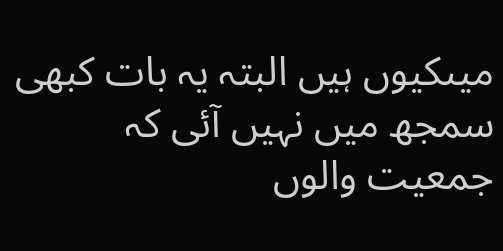میںکیوں ہیں البتہ یہ بات کبھی سمجھ میں نہیں آئی کہ جمعیت والوں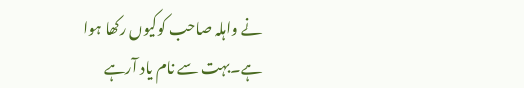نے واہلہ صاحب کوکیوں رکھا ہوا ہے۔بہت سے نام یاد آرہے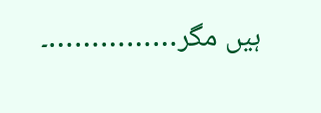ہیں مگر……………۔